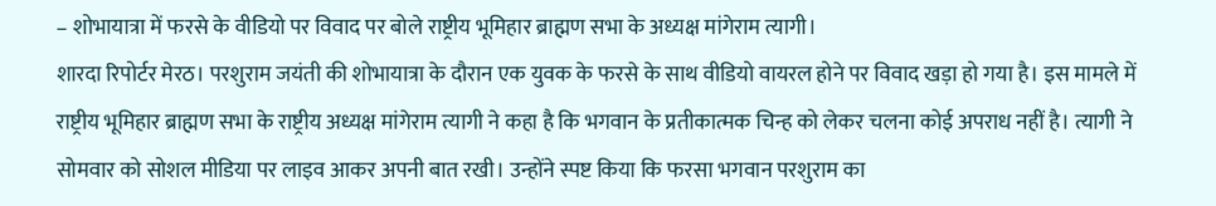– शोभायात्रा में फरसे के वीडियो पर विवाद पर बोले राष्ट्रीय भूमिहार ब्राह्मण सभा के अध्यक्ष मांगेराम त्यागी।
शारदा रिपोर्टर मेरठ। परशुराम जयंती की शोभायात्रा के दौरान एक युवक के फरसे के साथ वीडियो वायरल होने पर विवाद खड़ा हो गया है। इस मामले में राष्ट्रीय भूमिहार ब्राह्मण सभा के राष्ट्रीय अध्यक्ष मांगेराम त्यागी ने कहा है कि भगवान के प्रतीकात्मक चिन्ह को लेकर चलना कोई अपराध नहीं है। त्यागी ने सोमवार को सोशल मीडिया पर लाइव आकर अपनी बात रखी। उन्होंने स्पष्ट किया कि फरसा भगवान परशुराम का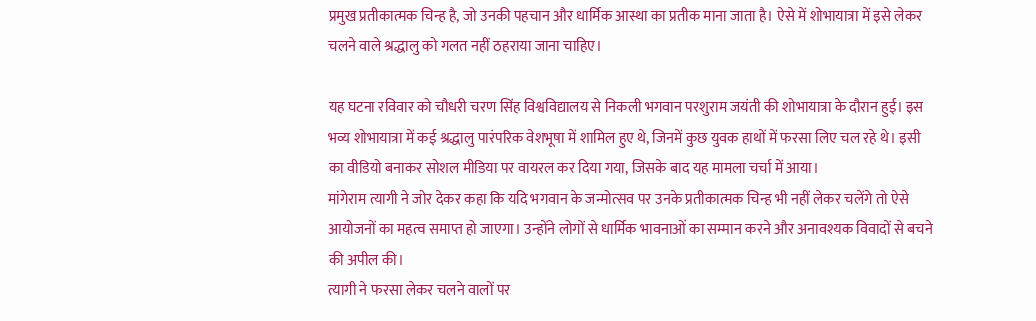प्रमुख प्रतीकात्मक चिन्ह है, जो उनकी पहचान और धार्मिक आस्था का प्रतीक माना जाता है। ऐसे में शोभायात्रा में इसे लेकर चलने वाले श्रद्धालु को गलत नहीं ठहराया जाना चाहिए।

यह घटना रविवार को चौधरी चरण सिंह विश्वविद्यालय से निकली भगवान परशुराम जयंती की शोभायात्रा के दौरान हुई। इस भव्य शोभायात्रा में कई श्रद्धालु पारंपरिक वेशभूषा में शामिल हुए थे, जिनमें कुछ युवक हाथों में फरसा लिए चल रहे थे। इसी का वीडियो बनाकर सोशल मीडिया पर वायरल कर दिया गया, जिसके बाद यह मामला चर्चा में आया।
मांगेराम त्यागी ने जोर देकर कहा कि यदि भगवान के जन्मोत्सव पर उनके प्रतीकात्मक चिन्ह भी नहीं लेकर चलेंगे तो ऐसे आयोजनों का महत्व समाप्त हो जाएगा। उन्होंने लोगों से धार्मिक भावनाओं का सम्मान करने और अनावश्यक विवादों से बचने की अपील की।
त्यागी ने फरसा लेकर चलने वालों पर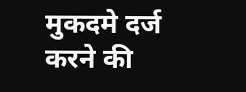मुकदमे दर्ज करने की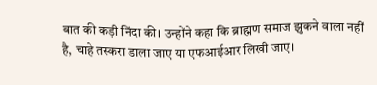बात की कड़ी निंदा की। उन्होंने कहा कि ब्राह्मण समाज झुकने वाला नहीं है, चाहे तस्करा डाला जाए या एफआईआर लिखी जाए।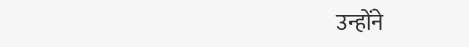उन्होंने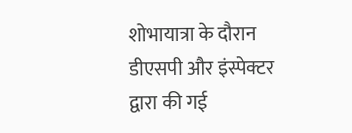शोभायात्रा के दौरान डीएसपी और इंस्पेक्टर द्वारा की गई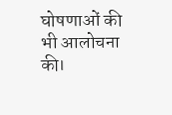घोषणाओं की भी आलोचना की।